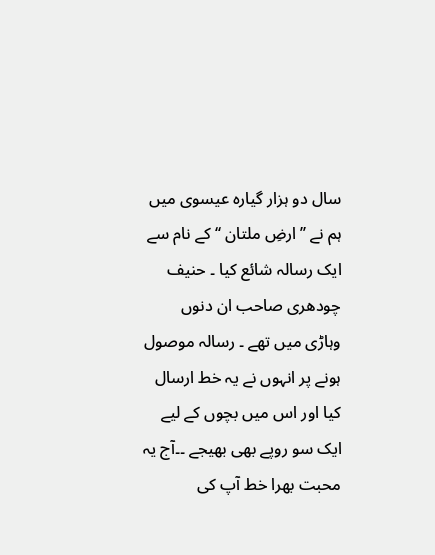سال دو ہزار گیارہ عیسوی میں ہم نے ’’ ارضِ ملتان ‘‘ کے نام سے ایک رسالہ شائع کیا ۔ حنیف چودھری صاحب ان دنوں وہاڑی میں تھے ۔ رسالہ موصول ہونے پر انہوں نے یہ خط ارسال کیا اور اس میں بچوں کے لیے ایک سو روپے بھی بھیجے ۔۔آج یہ محبت بھرا خط آپ کی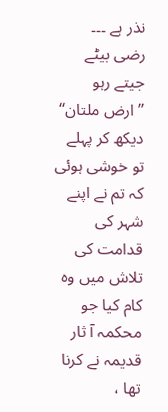نذر ہے ۔۔۔
رضی بیٹے جیتے رہو
’’ ارض ملتان‘‘ دیکھ کر پہلے تو خوشی ہوئی کہ تم نے اپنے شہر کی قدامت کی تلاش میں وہ کام کیا جو محکمہ آ ثار قدیمہ نے کرنا تھا ،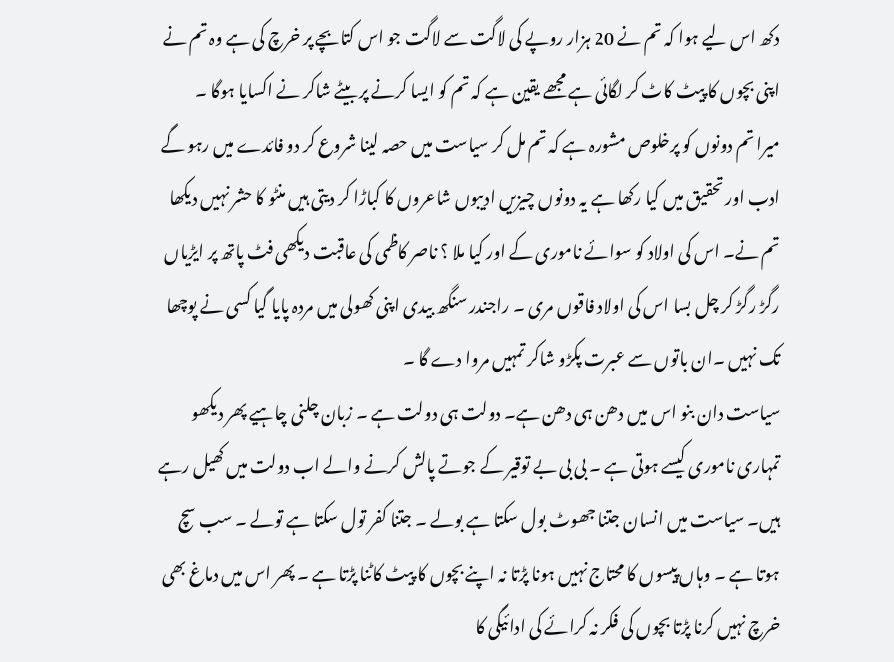دکھ اس لیے ہوا کہ تم نے 20 ہزار روپے کی لاگت سے لاگت جو اس کتابچے پر خرچ کی ہے وہ تم نے اپنی بچوں کا پیٹ کاٹ کر لگائی ہے مجھے یقین ہے کہ تم کو ایسا کرنے پر بیٹے شاکر نے اکسایا ہوگا ۔
میرا تم دونوں کو پرخلوص مشورہ ہے کہ تم مل کر سیاست میں حصہ لینا شروع کر دو فائدے میں رہو گے ادب اور تحقیق میں کیا رکھا ہے یہ دونوں چیزیں ادیبوں شاعروں کا کباڑا کر دیتی ہیں منٹو کا حشر نہیں دیکھا تم نے۔ اس کی اولاد کو سوائے ناموری کے اور کیا ملا ؟ ناصر کاظمی کی عاقبت دیکھی فٹ پاتھ پر ایڑیاں رگڑ رگڑ کر چل بسا اس کی اولاد فاقوں مری ۔ راجندر سنگھ بیدی اپنی کھولی میں مردہ پایا گیا کسی نے پوچھا تک نہیں ۔ان باتوں سے عبرت پکڑو شاکر تمہیں مروا دے گا ۔
سیاست دان بنو اس میں دھن ہی دھن ہے۔ دولت ہی دولت ہے ۔ زبان چلنی چاہیے پھر دیکھو تمہاری ناموری کیسے ہوتی ہے ۔ بی بی بے توقیر کے جوتے پالش کرنے والے اب دولت میں کھیل رہے ہیں۔ سیاست میں انسان جتنا جھوٹ بول سکتا ہے بولے ۔ جتنا کفر تول سکتا ہے تولے ۔ سب سچ ہوتا ہے ۔ وہاں پیسوں کا محتاج نہیں ہونا پڑتا نہ اپنے بچوں کا پیٹ کاٹنا پڑتا ہے ۔ پھر اس میں دماغ بھی خرچ نہیں کرنا پڑتا بچوں کی فکر نہ کرائے کی ادائیگی کا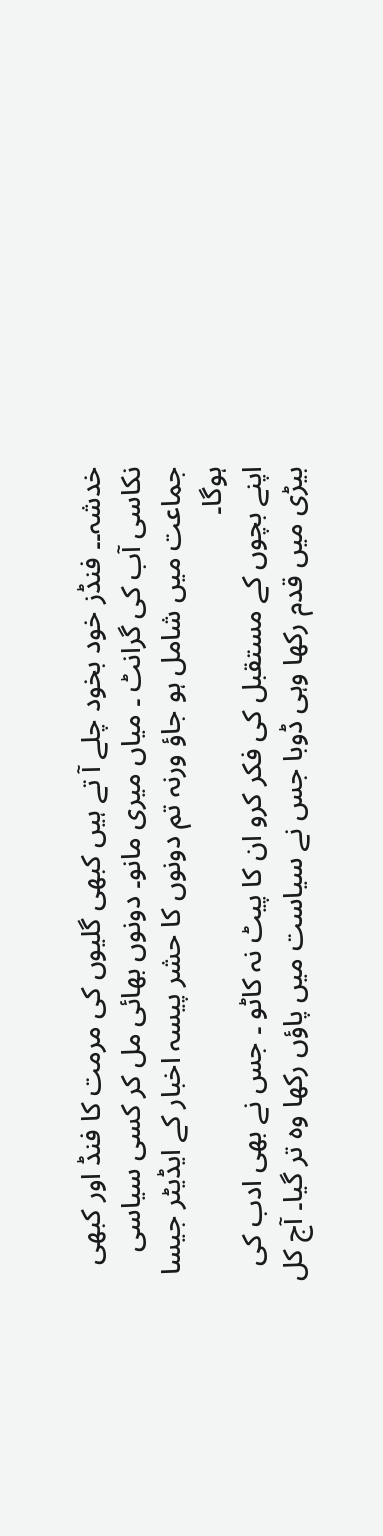خدشہ۔۔ فنڈز خود بخود چلے آ تے ہیں کبھی گلیوں کی مرمت کا فنڈ اور کبھی نکاسی آب کی گرانٹ ۔ میاں میری مانو۔ دونوں بھائی مل کر کسی سیاسی جماعت میں شامل ہو جاؤ ورنہ تم دونوں کا حشر پیسہ اخبار کے ایڈیٹر جیسا ہوگا۔
اپنے بچوں کے مستقبل کی فکر کرو ان کا پیٹ نہ کاٹو ۔ جس نے بھی ادب کی بیڑی میں قدم رکھا وہی ڈوبا جس نے سیاست میں پاؤں رکھا وہ تر گیا۔ آج کل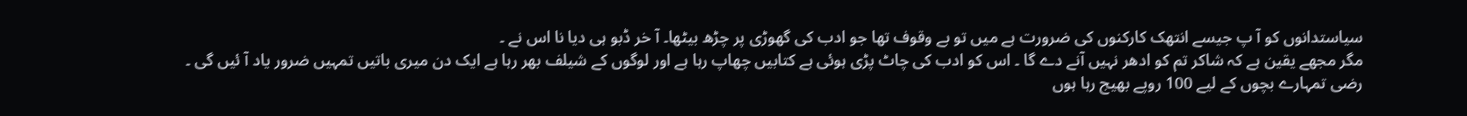سیاستدانوں کو آ پ جیسے انتھک کارکنوں کی ضرورت ہے میں تو بے وقوف تھا جو ادب کی گھوڑی پر چڑھ بیٹھا۔ آ خر ڈبو ہی دیا نا اس نے ۔
مگر مجھے یقین ہے کہ شاکر تم کو ادھر نہیں آنے دے گا ۔ اس کو ادب کی چاٹ پڑی ہوئی ہے کتابیں چھاپ رہا ہے اور لوگوں کے شیلف بھر رہا ہے ایک دن میری باتیں تمہیں ضرور یاد آ ئیں گی ۔
رضی تمہارے بچوں کے لیے 100 روپے بھیج رہا ہوں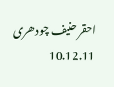احقر حنیف چودھری
10.12.11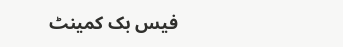فیس بک کمینٹ